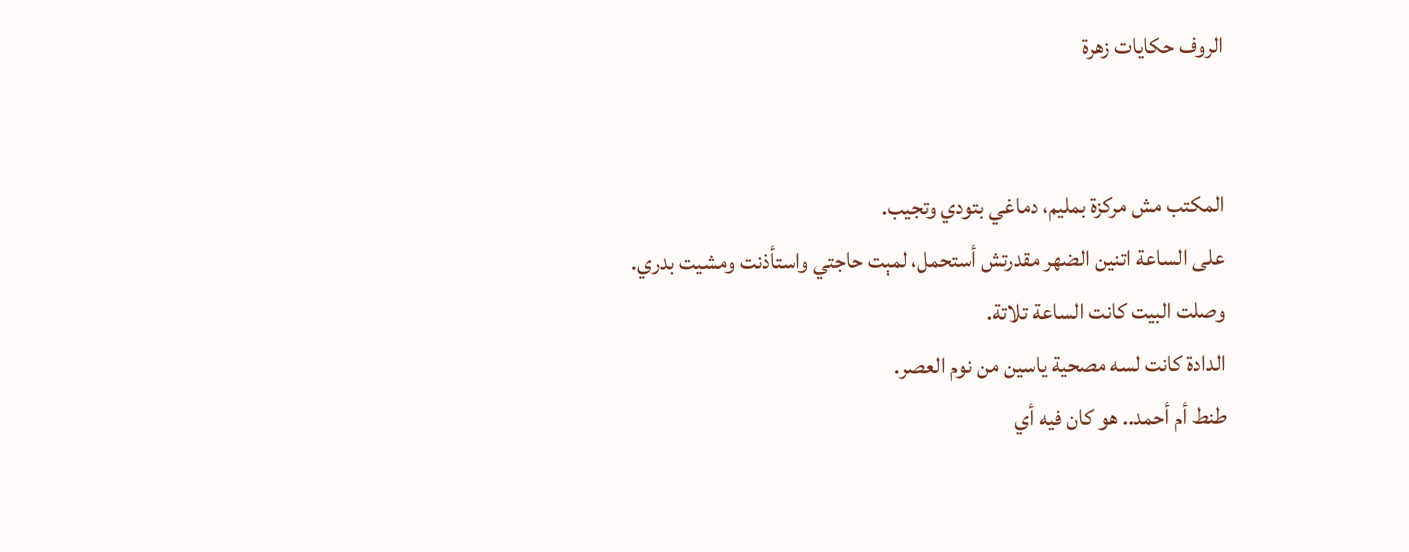الروف حكايات زهرة


المكتب مش مركزة بمليم، دماغي بتودي وتجيب.
على الساعة اتنين الضهر مقدرتش أستحمل، لمېت حاجتي واستأذنت ومشيت بدري.
وصلت البيت كانت الساعة تلاتة.
الدادة كانت لسه مصحية ياسين من نوم العصر.
طنط أم أحمد.. هو كان فيه أي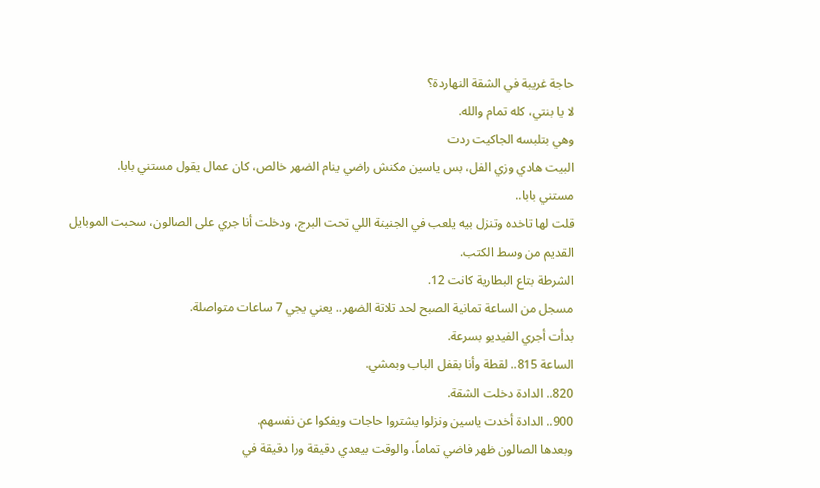حاجة غريبة في الشقة النهاردة؟
لا يا بنتي، كله تمام والله.
وهي بتلبسه الجاكيت ردت
البيت هادي وزي الفل، بس ياسين مكنش راضي ينام الضهر خالص، كان عمال يقول مستني بابا.
مستني بابا..
قلت لها تاخده وتنزل بيه يلعب في الجنينة اللي تحت البرج، ودخلت أنا جري على الصالون، سحبت الموبايل القديم من وسط الكتب.
الشرطة بتاع البطارية كانت 12.
مسجل من الساعة تمانية الصبح لحد تلاتة الضهر.. يعني يجي 7 ساعات متواصلة.
بدأت أجري الفيديو بسرعة.
الساعة 815.. لقطة وأنا بقفل الباب وبمشي.
820.. الدادة دخلت الشقة.
900.. الدادة أخدت ياسين ونزلوا يشتروا حاجات ويفكوا عن نفسهم.
وبعدها الصالون ظهر فاضي تماماً، والوقت بيعدي دقيقة ورا دقيقة في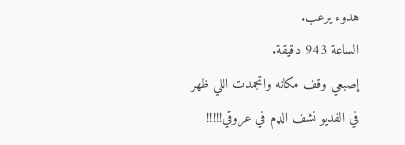هدوء يرعب.
الساعة 943 دقيقة.
إصبعي وقف مكانه واتجمدت اللي ظهر في الفديو نشف الډم في عروقي!!!!!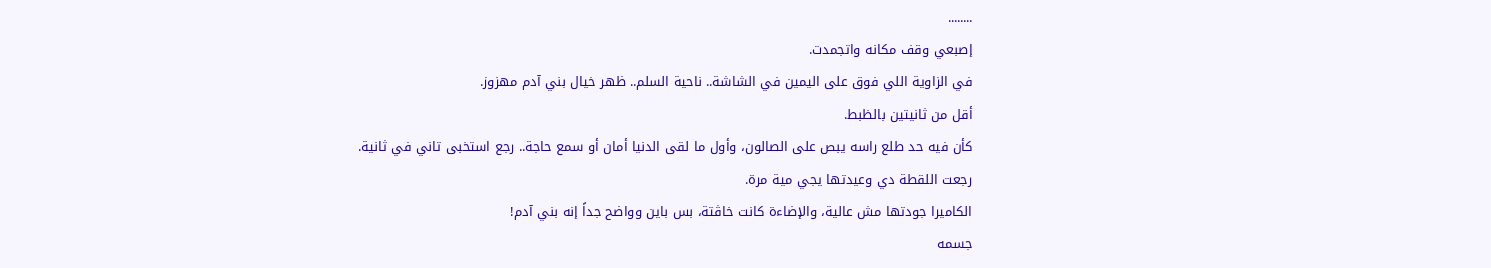........
إصبعي وقف مكانه واتجمدت.
في الزاوية اللي فوق على اليمين في الشاشة.. ناحية السلم.. ظهر خيال بني آدم مهزوز.
أقل من ثانيتين بالظبط.
كأن فيه حد طلع راسه يبص على الصالون، وأول ما لقى الدنيا أمان أو سمع حاجة.. رجع استخبى تاني في ثانية.
رجعت اللقطة دي وعيدتها يجي مية مرة.
الكاميرا جودتها مش عالية، والإضاءة كانت خاڤتة، بس باين وواضح جداً إنه بني آدم!
جسمه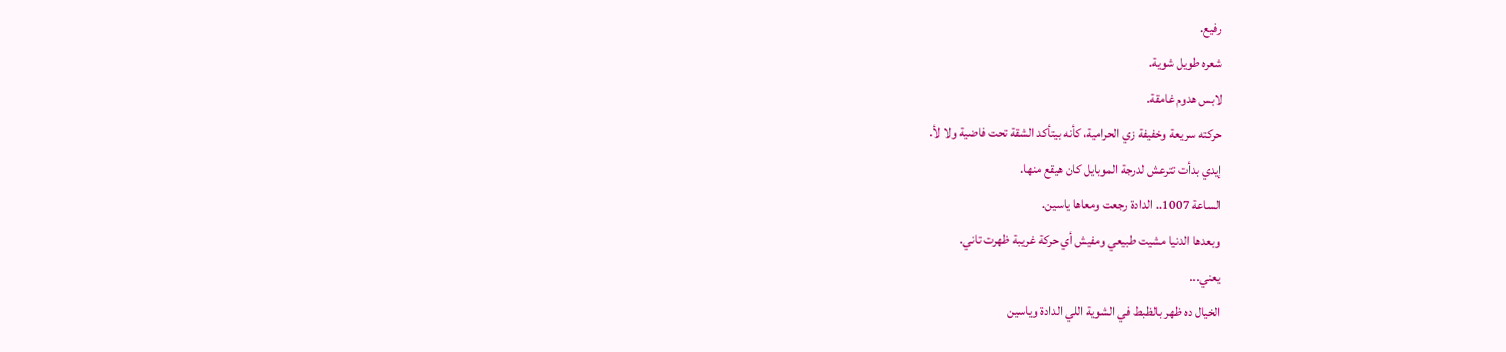رفيع.
شعره طويل شوية.
لابس هدوم غامقة.
حركته سريعة وخفيفة زي الحرامية، كأنه بيتأكد الشقة تحت فاضية ولا لأ.
إيدي بدأت تترعش لدرجة الموبايل كان هيقع منها.
الساعة 1007.. الدادة رجعت ومعاها ياسين.
وبعدها الدنيا مشيت طبيعي ومفيش أي حركة غريبة ظهرت تاني.
يعني...
الخيال ده ظهر بالظبط في الشوية اللي الدادة وياسين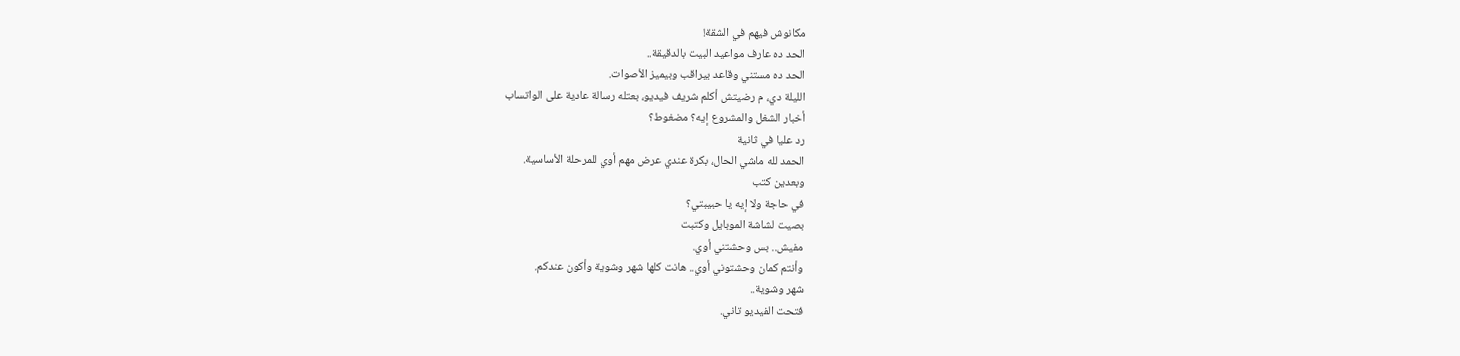مكانوش فيهم في الشقة!
الحد ده عارف مواعيد البيت بالدقيقة..
الحد ده مستني وقاعد بيراقب وبيميز الأصوات.
الليلة دي، م رضيتش أكلم شريف فيديو، بعتله رسالة عادية على الواتساب
أخبار الشغل والمشروع إيه؟ مضغوط؟
رد عليا في ثانية
الحمد لله ماشي الحال، بكرة عندي عرض مهم أوي للمرحلة الأساسية.
وبعدين كتب
في حاجة ولا إيه يا حبيبتي؟
بصيت لشاشة الموبايل وكتبت
مفيش.. بس وحشتني أوي.
وأنتم كمان وحشتوني أوي.. هانت كلها شهر وشوية وأكون عندكم.
شهر وشوية..
فتحت الفيديو تاني.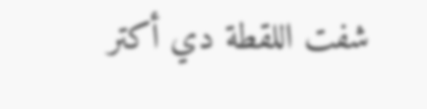شفت اللقطة دي أكتر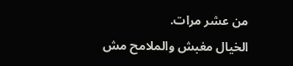من عشر مرات.
الخيال مغبش والملامح مش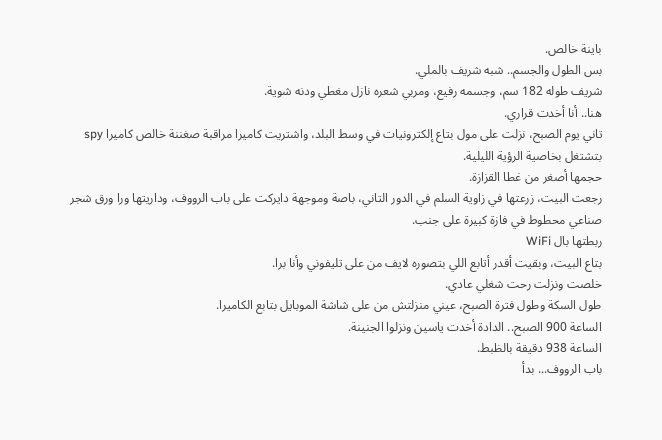باينة خالص.
بس الطول والجسم.. شبه شريف بالملي.
شريف طوله 182 سم، وجسمه رفيع، ومربي شعره نازل مغطي ودنه شوية.
هنا.. أنا أخدت قراري.
تاني يوم الصبح، نزلت على مول بتاع إلكترونيات في وسط البلد، واشتريت كاميرا مراقبة صغننة خالص كاميرا spy بتشتغل بخاصية الرؤية الليلية.
حجمها أصغر من غطا القزازة.
رجعت البيت، زرعتها في زاوية السلم في الدور التاني، باصة وموجهة دايركت على باب الرووف، وداريتها ورا ورق شجر صناعي محطوط في فازة كبيرة على جنب.
ربطتها بال WiFi
بتاع البيت، وبقيت أقدر أتابع اللي بتصوره لايف من على تليفوني وأنا برا.
خلصت ونزلت رحت شغلي عادي.
طول السكة وطول فترة الصبح، عيني منزلتش من على شاشة الموبايل بتابع الكاميرا.
الساعة 900 الصبح.. الدادة أخدت ياسين ونزلوا الجنينة.
الساعة 938 دقيقة بالظبط.
باب الرووف... بدأ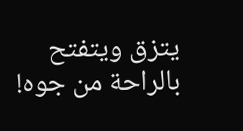يتزق ويتفتح بالراحة من جوه!